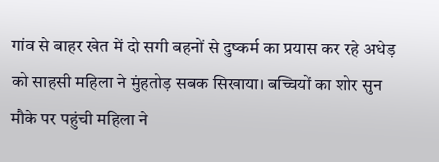गांव से बाहर खेत में दो सगी बहनों से दुष्कर्म का प्रयास कर रहे अधेड़ को साहसी महिला ने मुंहतोड़ सबक सिखाया। बच्चियों का शोर सुन मौके पर पहुंची महिला ने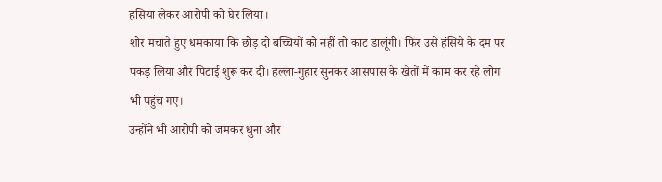हसिया लेकर आरोपी को घेर लिया।
शोर मचाते हुए धमकाया कि छोड़ दो बच्चियों को नहीं तो काट डालूंगी। फिर उसे हंसिये के दम पर पकड़ लिया और पिटाई शुरू कर दी। हल्ला-गुहार सुनकर आसपास के खेतों में काम कर रहे लोग भी पहुंच गए।
उन्होंने भी आरोपी को जमकर धुना और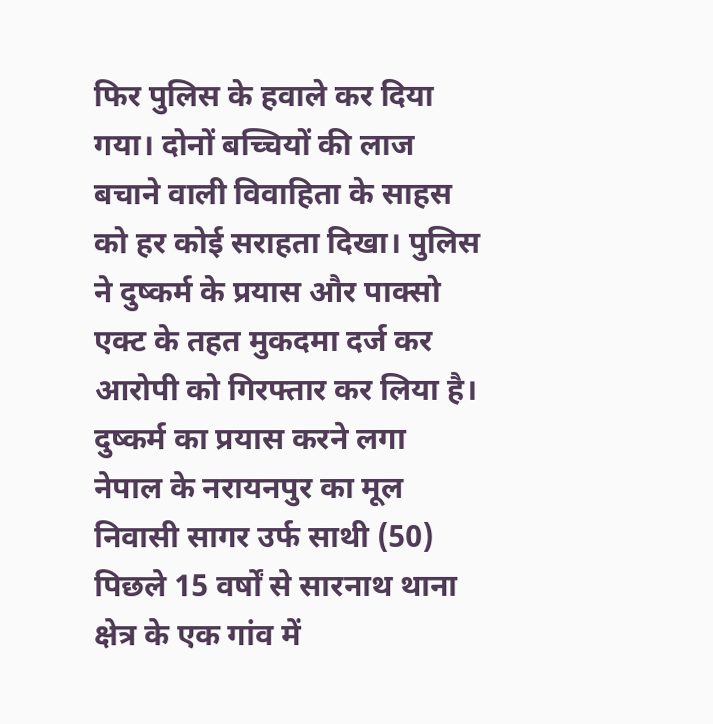फिर पुलिस के हवाले कर दिया गया। दोनों बच्चियों की लाज बचाने वाली विवाहिता के साहस को हर कोई सराहता दिखा। पुलिस ने दुष्कर्म के प्रयास और पाक्सो एक्ट के तहत मुकदमा दर्ज कर आरोपी को गिरफ्तार कर लिया है।
दुष्कर्म का प्रयास करने लगा
नेपाल के नरायनपुर का मूल निवासी सागर उर्फ साथी (50) पिछले 15 वर्षों से सारनाथ थाना क्षेत्र के एक गांव में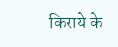किराये के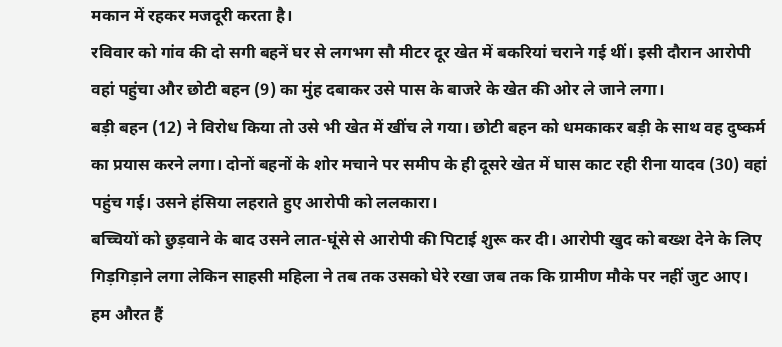मकान में रहकर मजदूरी करता है।
रविवार को गांव की दो सगी बहनें घर से लगभग सौ मीटर दूर खेत में बकरियां चराने गई थीं। इसी दौरान आरोपी वहां पहुंचा और छोटी बहन (9) का मुंह दबाकर उसे पास के बाजरे के खेत की ओर ले जाने लगा।
बड़ी बहन (12) ने विरोध किया तो उसे भी खेत में खींच ले गया। छोटी बहन को धमकाकर बड़ी के साथ वह दुष्कर्म का प्रयास करने लगा। दोनों बहनों के शोर मचाने पर समीप के ही दूसरे खेत में घास काट रही रीना यादव (30) वहां पहुंच गई। उसने हंसिया लहराते हुए आरोपी को ललकारा।
बच्चियों को छुड़वाने के बाद उसने लात-घूंसे से आरोपी की पिटाई शुरू कर दी। आरोपी खुद को बख्श देने के लिए गिड़गिड़ाने लगा लेकिन साहसी महिला ने तब तक उसको घेरे रखा जब तक कि ग्रामीण मौके पर नहीं जुट आए।
हम औरत हैं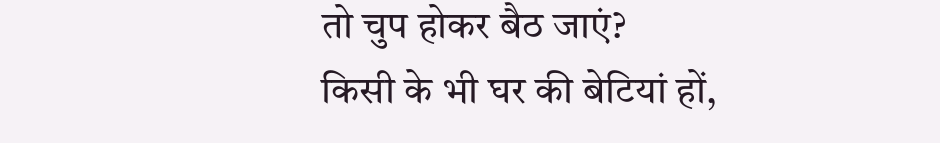तो चुप होकर बैठ जाएं?
किसी के भी घर की बेटियां हों,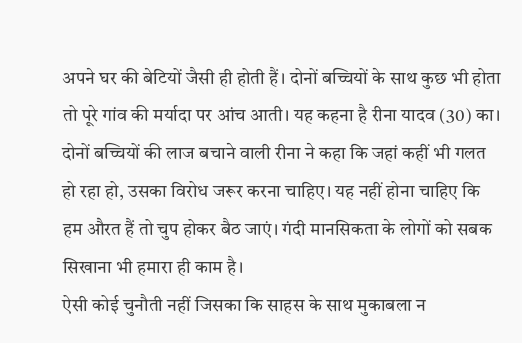अपने घर की बेटियों जैसी ही होती हैं। दोनों बच्चियों के साथ कुछ भी होता तो पूरे गांव की मर्यादा पर आंच आती। यह कहना है रीना यादव (30) का।
दोनों बच्चियों की लाज बचाने वाली रीना ने कहा कि जहां कहीं भी गलत हो रहा हो, उसका विरोध जरूर करना चाहिए। यह नहीं होना चाहिए कि हम औरत हैं तो चुप होकर बैठ जाएं। गंदी मानसिकता के लोगों को सबक सिखाना भी हमारा ही काम है।
ऐसी कोई चुनौती नहीं जिसका कि साहस के साथ मुकाबला न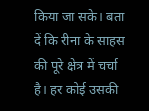किया जा सके। बता दें कि रीना के साहस की पूरे क्षेत्र में चर्चा है। हर कोई उसकी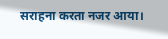सराहना करता नजर आया।